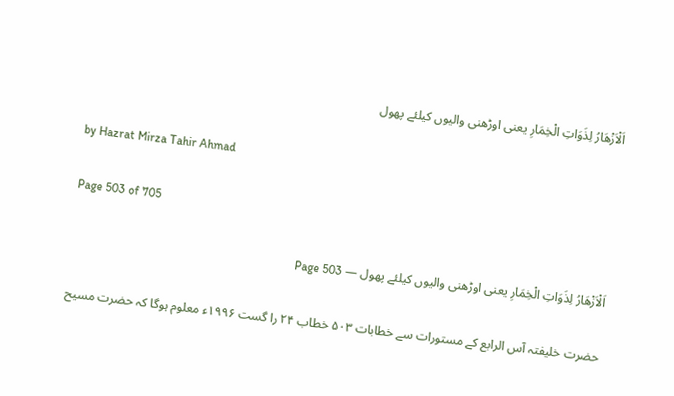اَلْاَزْھَارُ لِذَوَاتِ الْخِمَارِ یعنی اوڑھنی والیوں کیلئے پھول

by Hazrat Mirza Tahir Ahmad

Page 503 of 705

اَلْاَزْھَارُ لِذَوَاتِ الْخِمَارِ یعنی اوڑھنی والیوں کیلئے پھول — Page 503

حضرت خلیفتہ آس الرابع کے مستورات سے خطابات ۵۰۳ خطاب ۲۴ را گست ۱۹۹۶ء معلوم ہوگا کہ حضرت مسیح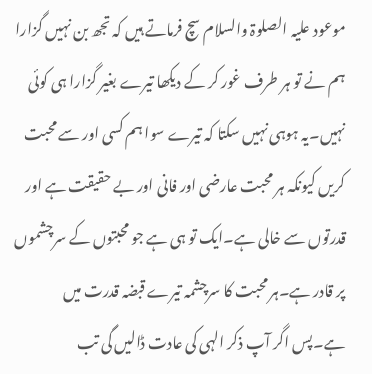موعود علیہ الصلوۃ والسلام سچ فرماتے ہیں کہ تجھ بن نہیں گزارا ہم نے تو ہر طرف غور کر کے دیکھا تیرے بغیر گزارا ہی کوئی نہیں۔یہ ہوہی نہیں سکتا کہ تیرے سوا ہم کسی اور سے محبت کریں کیونکہ ہر محبت عارضی اور فانی اور بے حقیقت ہے اور قدرتوں سے خالی ہے۔ایک تو ہی ہے جو محبتوں کے سرچشموں پر قادر ہے۔ہر محبت کا سرچشمہ تیرے قبضہ قدرت میں ہے۔پس اگر آپ ذکر الہی کی عادت ڈالیں گی تب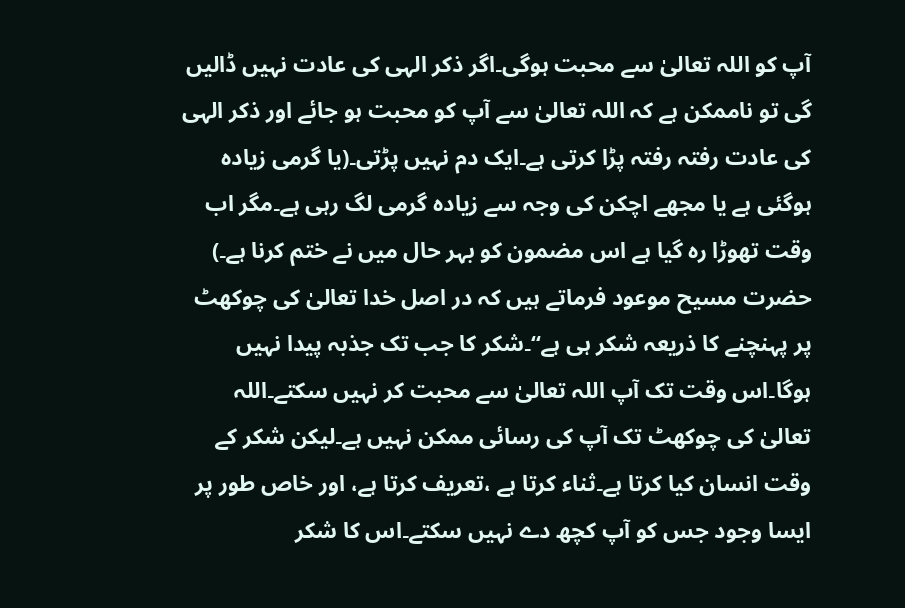آپ کو اللہ تعالیٰ سے محبت ہوگی۔اگر ذکر الہی کی عادت نہیں ڈالیں گی تو ناممکن ہے کہ اللہ تعالیٰ سے آپ کو محبت ہو جائے اور ذکر الہی کی عادت رفتہ رفتہ پڑا کرتی ہے۔ایک دم نہیں پڑتی۔(یا گرمی زیادہ ہوگئی ہے یا مجھے اچکن کی وجہ سے زیادہ گرمی لگ رہی ہے۔مگر اب وقت تھوڑا رہ گیا ہے اس مضمون کو بہر حال میں نے ختم کرنا ہے۔) حضرت مسیح موعود فرماتے ہیں کہ در اصل خدا تعالیٰ کی چوکھٹ پر پہنچنے کا ذریعہ شکر ہی ہے“۔شکر کا جب تک جذبہ پیدا نہیں ہوگا۔اس وقت تک آپ اللہ تعالیٰ سے محبت کر نہیں سکتے۔اللہ تعالیٰ کی چوکھٹ تک آپ کی رسائی ممکن نہیں ہے۔لیکن شکر کے وقت انسان کیا کرتا ہے۔ثناء کرتا ہے ،تعریف کرتا ہے، اور خاص طور پر ایسا وجود جس کو آپ کچھ دے نہیں سکتے۔اس کا شکر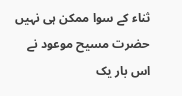ثناء کے سوا ممکن ہی نہیں حضرت مسیح موعود نے اس بار یک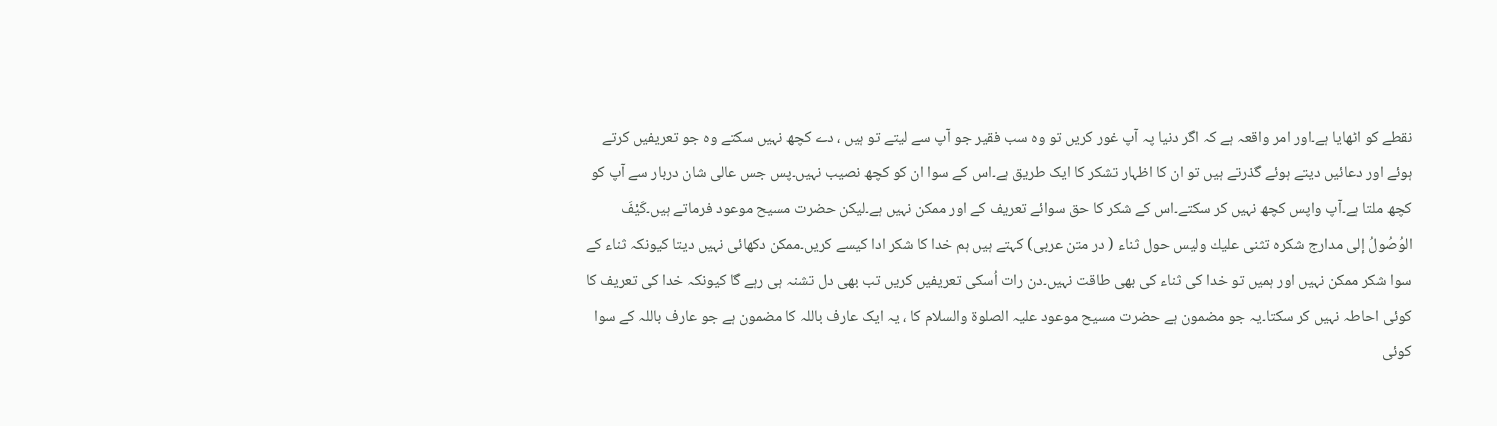نقطے کو اٹھایا ہے۔اور امر واقعہ ہے کہ اگر دنیا پہ آپ غور کریں تو وہ سب فقیر جو آپ سے لیتے تو ہیں ، دے کچھ نہیں سکتے وہ جو تعریفیں کرتے ہوئے اور دعائیں دیتے ہوئے گذرتے ہیں تو ان کا اظہار تشکر کا ایک طریق ہے۔اس کے سوا ان کو کچھ نصیب نہیں۔پس جس عالی شان دربار سے آپ کو کچھ ملتا ہے۔آپ واپس کچھ نہیں کر سکتے۔اس کے شکر کا حق سوائے تعریف کے اور ممکن نہیں ہے۔لیکن حضرت مسیح موعود فرماتے ہیں۔كَيْفَ الوُصُولُ إلى مدارج شكره تثنى عليك وليس حول ثناء ( در متن عربی) کہتے ہیں ہم خدا کا شکر ادا کیسے کریں۔ممکن دکھائی نہیں دیتا کیونکہ ثناء کے سوا شکر ممکن نہیں اور ہمیں تو خدا کی ثناء کی بھی طاقت نہیں۔دن رات اُسکی تعریفیں کریں تب بھی دل تشنہ ہی رہے گا کیونکہ خدا کی تعریف کا کوئی احاطہ نہیں کر سکتا۔یہ جو مضمون ہے حضرت مسیح موعود علیہ الصلوۃ والسلام کا ، یہ ایک عارف باللہ کا مضمون ہے جو عارف باللہ کے سوا کوئی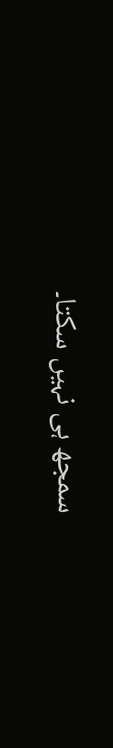سمجھ ہی نہیں سکتا۔